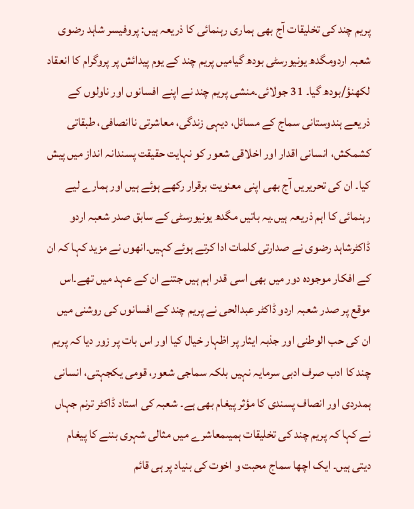پریم چند کی تخلیقات آج بھی ہماری رہنمائی کا ذریعہ ہیں: پروفیسر شاہد رضوی
شعبہ اردومگدھ یونیورسٹی بودھ گیامیں پریم چند کے یوم پیدائش پر پروگرام کا انعقاد
لکھنؤ/بودھ گیا۔ 31 جولائی۔منشی پریم چند نے اپنے افسانوں اور ناولوں کے ذریعے ہندوستانی سماج کے مسائل، دیہی زندگی، معاشرتی ناانصافی، طبقاتی کشمکش، انسانی اقدار اور اخلاقی شعور کو نہایت حقیقت پسندانہ انداز میں پیش کیا۔ ان کی تحریریں آج بھی اپنی معنویت برقرار رکھے ہوئے ہیں اور ہمارے لیے رہنمائی کا اہم ذریعہ ہیں۔یہ باتیں مگدھ یونیورسٹی کے سابق صدر شعبہ اردو ڈاکٹرشاہد رضوی نے صدارتی کلمات ادا کرتے ہوئے کہیں۔انھوں نے مزید کہا کہ ان کے افکار موجودہ دور میں بھی اسی قدر اہم ہیں جتنے ان کے عہد میں تھے۔اس موقع پر صدر شعبہ اردو ڈاکٹر عبدالحی نے پریم چند کے افسانوں کی روشنی میں ان کی حب الوطنی اور جذبہ ایثار پر اظہار خیال کیا اور اس بات پر زور دیا کہ پریم چند کا ادب صرف ادبی سرمایہ نہیں بلکہ سماجی شعور، قومی یکجہتی، انسانی ہمدردی اور انصاف پسندی کا مؤثر پیغام بھی ہے۔ شعبہ کی استاد ڈاکٹر ترنم جہاں نے کہا کہ پریم چند کی تخلیقات ہمیںمعاشرے میں مثالی شہری بننے کا پیغام دیتی ہیں۔ ایک اچھا سماج محبت و اخوت کی بنیاد پر ہی قائم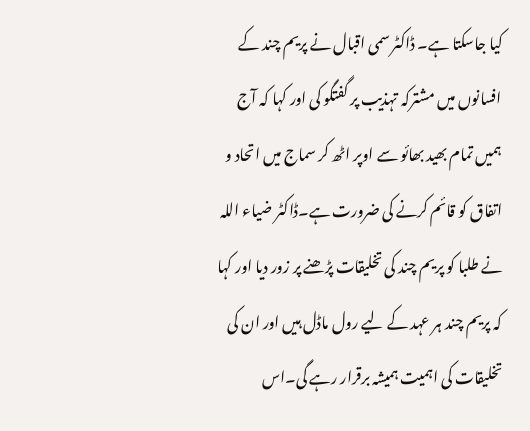کیا جاسکتا ہے۔ ڈاکٹر سمی اقبال نے پریم چند کے افسانوں میں مشترکہ تہذیب پر گفتگو کی اور کہا کہ آج ہمیں تمام بھید بھائو سے اوپر اٹھ کر سماج میں اتحاد و اتفاق کو قائم کرنے کی ضرورت ہے۔ڈاکٹر ضیاء اللہ نے طلبا کو پریم چند کی تخلیقات پڑھنے پر زور دیا اور کہا کہ پریم چند ہر عہد کے لیے رول ماڈل ہیں اور ان کی تخلیقات کی اہمیت ہمیشہ برقرار رہے گی۔اس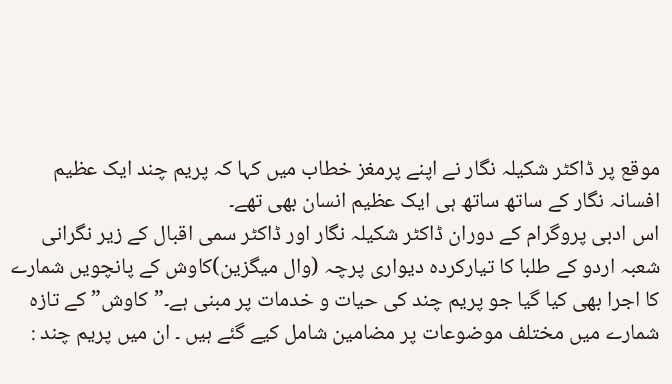موقع پر ڈاکٹر شکیلہ نگار نے اپنے پرمغز خطاب میں کہا کہ پریم چند ایک عظیم افسانہ نگار کے ساتھ ساتھ ہی ایک عظیم انسان بھی تھے۔
اس ادبی پروگرام کے دوران ڈاکٹر شکیلہ نگار اور ڈاکٹر سمی اقبال کے زیر نگرانی شعبہ اردو کے طلبا کا تیارکردہ دیواری پرچہ (وال میگزین)کاوش کے پانچویں شمارے کا اجرا بھی کیا گیا جو پریم چند کی حیات و خدمات پر مبنی ہے۔”کاوش” کے تازہ شمارے میں مختلف موضوعات پر مضامین شامل کیے گئے ہیں ۔ ان میں پریم چند :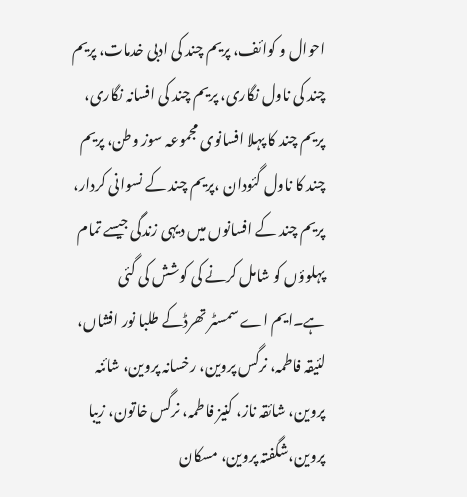احوال و کوائف، پریم چند کی ادبی خدمات، پریم چند کی ناول نگاری، پریم چند کی افسانہ نگاری، پریم چند کا پہلا افسانوی مجموعہ سوز وطن، پریم چند کا ناول گئودان ،پریم چند کے نسوانی کردار، پریم چند کے افسانوں میں دیہی زندگی جیسے تمام پہلوؤں کو شامل کرنے کی کوشش کی گئی ہے۔ایم اے سمسٹر تھرڈکے طلبا نور افشاں، لئیقہ فاطمہ، نرگس پروین، رخسانہ پروین، شائنہ پروین، شائقہ ناز، کنیز فاطمہ، نرگس خاتون، زیبا پروین،شگفتہ پروین، مسکان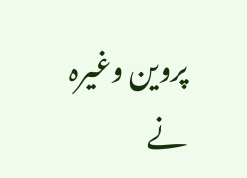پروین وغیرہ نے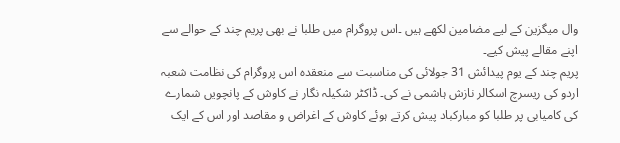وال میگزین کے لیے مضامین لکھے ہیں ۔اس پروگرام میں طلبا نے بھی پریم چند کے حوالے سے اپنے مقالے پیش کیے۔
پریم چند کے یوم پیدائش 31 جولائی کی مناسبت سے منعقدہ اس پروگرام کی نظامت شعبہ اردو کی ریسرچ اسکالر نازش ہاشمی نے کی۔ ڈاکٹر شکیلہ نگار نے کاوش کے پانچویں شمارے کی کامیابی پر طلبا کو مبارکباد پیش کرتے ہوئے کاوش کے اغراض و مقاصد اور اس کے ایک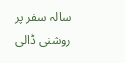سالہ سفر پر روشنی ڈالی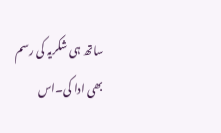ساتھ ہی شکریہ کی رسم بھی ادا کی۔اس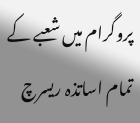پروگرام میں شعبے کے تمام اساتذہ ریسرچ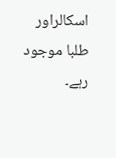اسکالراور طلبا موجود رہے۔